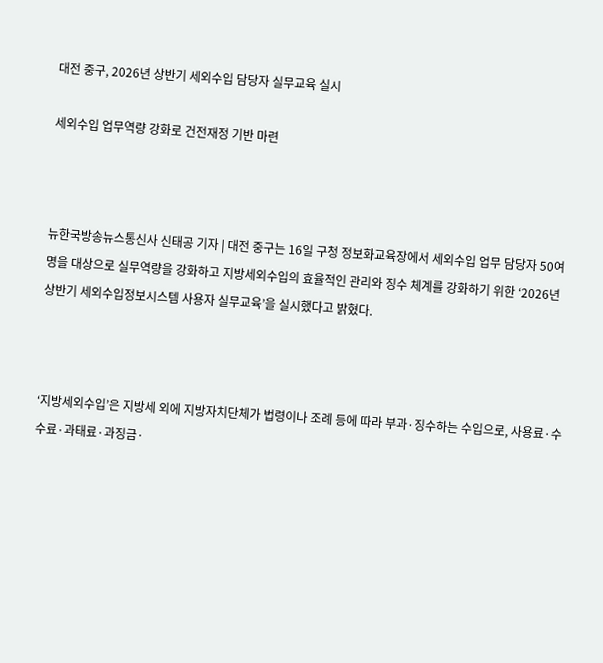대전 중구, 2026년 상반기 세외수입 담당자 실무교육 실시

세외수입 업무역량 강화로 건전재정 기반 마련



뉴한국방송뉴스통신사 신태공 기자 | 대전 중구는 16일 구청 정보화교육장에서 세외수입 업무 담당자 50여 명을 대상으로 실무역량을 강화하고 지방세외수입의 효율적인 관리와 징수 체계를 강화하기 위한 ‘2026년 상반기 세외수입정보시스템 사용자 실무교육’을 실시했다고 밝혔다.



‘지방세외수입’은 지방세 외에 지방자치단체가 법령이나 조례 등에 따라 부과·징수하는 수입으로, 사용료·수수료·과태료·과징금·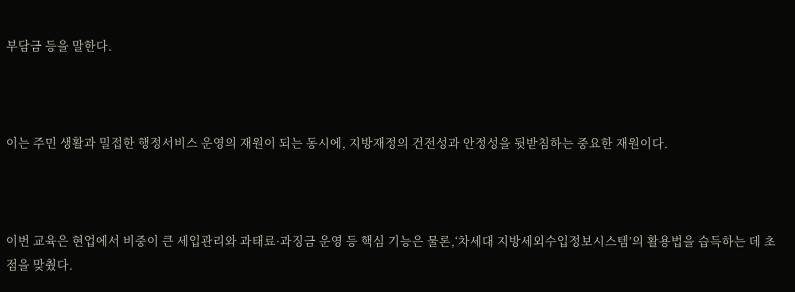부담금 등을 말한다.



이는 주민 생활과 밀접한 행정서비스 운영의 재원이 되는 동시에, 지방재정의 건전성과 안정성을 뒷받침하는 중요한 재원이다.



이번 교육은 현업에서 비중이 큰 세입관리와 과태료·과징금 운영 등 핵심 기능은 물론,‘차세대 지방세외수입정보시스템’의 활용법을 습득하는 데 초점을 맞췄다.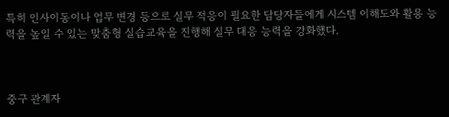특히 인사이동이나 업무 변경 등으로 실무 적응이 필요한 담당자들에게 시스템 이해도와 활용 능력을 높일 수 있는 맞춤형 실습교육을 진행해 실무 대응 능력을 강화했다.



중구 관계자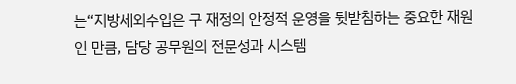는“지방세외수입은 구 재정의 안정적 운영을 뒷받침하는 중요한 재원인 만큼, 담당 공무원의 전문성과 시스템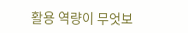활용 역량이 무엇보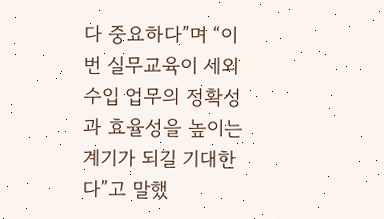다 중요하다”며 “이번 실무교육이 세외수입 업무의 정확성과 효율성을 높이는 계기가 되길 기대한다”고 말했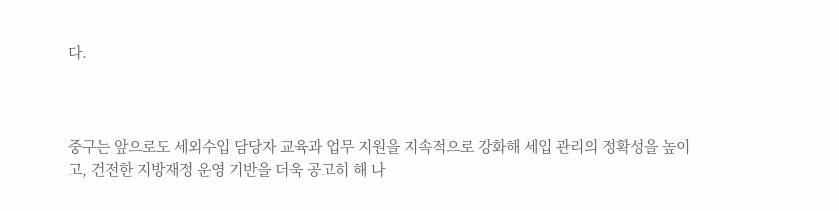다.



중구는 앞으로도 세외수입 담당자 교육과 업무 지원을 지속적으로 강화해 세입 관리의 정확성을 높이고, 건전한 지방재정 운영 기반을 더욱 공고히 해 나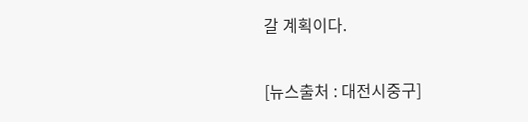갈 계획이다.


[뉴스출처 : 대전시중구]